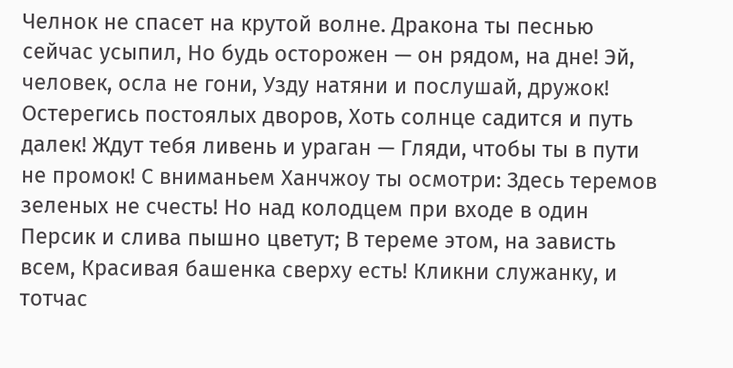Челнок не спасет на крутой волне. Дракона ты песнью сейчас усыпил, Но будь осторожен — он рядом, на дне! Эй, человек, осла не гони, Узду натяни и послушай, дружок! Остерегись постоялых дворов, Хоть солнце садится и путь далек! Ждут тебя ливень и ураган — Гляди, чтобы ты в пути не промок! С вниманьем Ханчжоу ты осмотри: Здесь теремов зеленых не счесть! Но над колодцем при входе в один Персик и слива пышно цветут; В тереме этом, на зависть всем, Красивая башенка сверху есть! Кликни служанку, и тотчас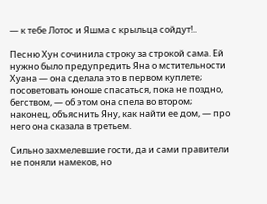— к тебе Лотос и Яшма с крыльца сойдут!..

Песню Хун сочинила строку за строкой сама. Ей нужно было предупредить Яна о мстительности Хуана — она сделала это в первом куплете; посоветовать юноше спасаться, пока не поздно, бегством, — об этом она спела во втором; наконец, объяснить Яну, как найти ее дом, — про него она сказала в третьем.

Сильно захмелевшие гости, да и сами правители не поняли намеков, но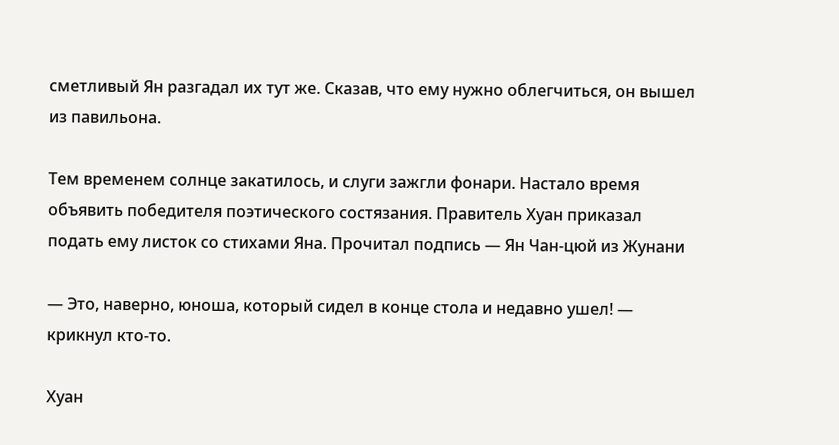сметливый Ян разгадал их тут же. Сказав, что ему нужно облегчиться, он вышел из павильона.

Тем временем солнце закатилось, и слуги зажгли фонари. Настало время объявить победителя поэтического состязания. Правитель Хуан приказал подать ему листок со стихами Яна. Прочитал подпись — Ян Чан-цюй из Жунани

— Это, наверно, юноша, который сидел в конце стола и недавно ушел! — крикнул кто-то.

Хуан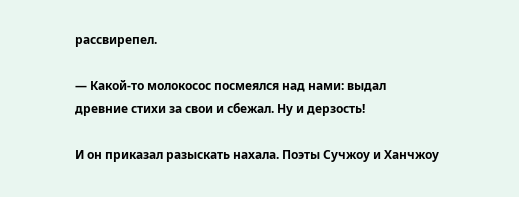рассвирепел.

— Какой-то молокосос посмеялся над нами: выдал древние стихи за свои и сбежал. Ну и дерзость!

И он приказал разыскать нахала. Поэты Сучжоу и Ханчжоу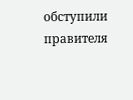обступили правителя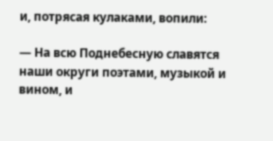и, потрясая кулаками, вопили:

— На всю Поднебесную славятся наши округи поэтами, музыкой и вином, и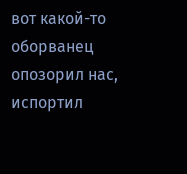вот какой-то оборванец опозорил нас, испортил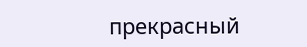прекрасный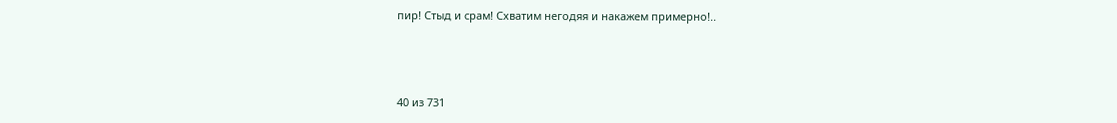пир! Стыд и срам! Схватим негодяя и накажем примерно!..



40 из 731